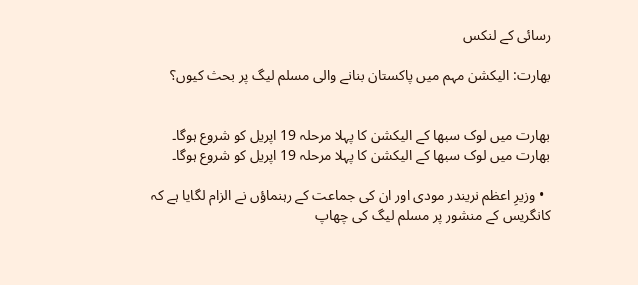رسائی کے لنکس

بھارت: الیکشن مہم میں پاکستان بنانے والی مسلم لیگ پر بحث کیوں؟


بھارت میں لوک سبھا کے الیکشن کا پہلا مرحلہ 19 اپریل کو شروع ہوگا۔
بھارت میں لوک سبھا کے الیکشن کا پہلا مرحلہ 19 اپریل کو شروع ہوگا۔

  • وزیرِ اعظم نریندر مودی اور ان کی جماعت کے رہنماؤں نے الزام لگایا ہے کہ کانگریس کے منشور پر مسلم لیگ کی چھاپ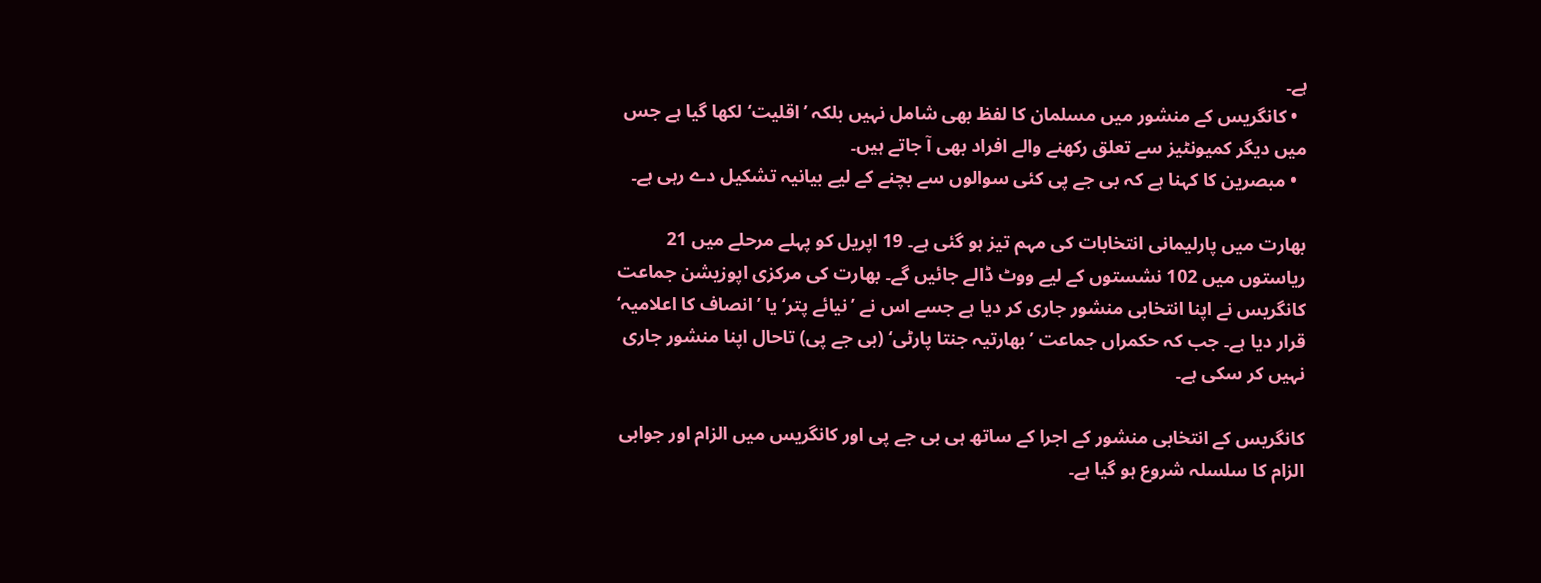ہے۔
  • کانگریس کے منشور میں مسلمان کا لفظ بھی شامل نہیں بلکہ ’اقلیت‘ لکھا گیا ہے جس میں دیگر کمیونٹیز سے تعلق رکھنے والے افراد بھی آ جاتے ہیں۔
  • مبصرین کا کہنا ہے کہ بی جے پی کئی سوالوں سے بچنے کے لیے بیانیہ تشکیل دے رہی ہے۔

بھارت میں پارلیمانی انتخابات کی مہم تیز ہو گئی ہے۔ 19 اپریل کو پہلے مرحلے میں 21 ریاستوں میں 102 نشستوں کے لیے ووٹ ڈالے جائیں گے۔ بھارت کی مرکزی اپوزیشن جماعت کانگریس نے اپنا انتخابی منشور جاری کر دیا ہے جسے اس نے ’نیائے پتر‘ یا ’انصاف کا اعلامیہ‘ قرار دیا ہے۔ جب کہ حکمراں جماعت ’بھارتیہ جنتا پارٹی‘ (بی جے پی) تاحال اپنا منشور جاری نہیں کر سکی ہے۔

کانگریس کے انتخابی منشور کے اجرا کے ساتھ ہی بی جے پی اور کانگریس میں الزام اور جوابی الزام کا سلسلہ شروع ہو گیا ہے۔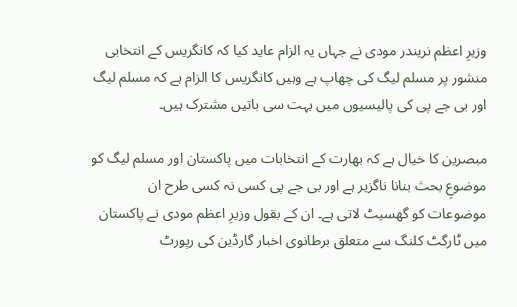وزیرِ اعظم نریندر مودی نے جہاں یہ الزام عاید کیا کہ کانگریس کے انتخابی منشور پر مسلم لیگ کی چھاپ ہے وہیں کانگریس کا الزام ہے کہ مسلم لیگ اور بی جے پی کی پالیسیوں میں بہت سی باتیں مشترک ہیں۔

مبصرین کا خیال ہے کہ بھارت کے انتخابات میں پاکستان اور مسلم لیگ کو موضوعِ بحث بنانا ناگزیر ہے اور بی جے پی کسی نہ کسی طرح ان موضوعات کو گھسیٹ لاتی ہے۔ ان کے بقول وزیرِ اعظم مودی نے پاکستان میں ٹارگٹ کلنگ سے متعلق برطانوی اخبار گارڈین کی رپورٹ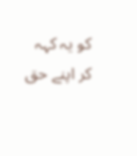کو یہ کہہ کر اپنے حق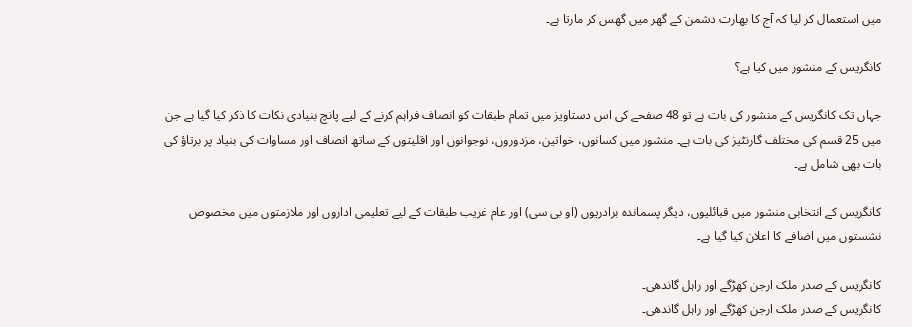میں استعمال کر لیا کہ آج کا بھارت دشمن کے گھر میں گھس کر مارتا ہے۔

کانگریس کے منشور میں کیا ہے؟

جہاں تک کانگریس کے منشور کی بات ہے تو 48 صفحے کی اس دستاویز میں تمام طبقات کو انصاف فراہم کرنے کے لیے پانچ بنیادی نکات کا ذکر کیا گیا ہے جن میں 25 قسم کی مختلف گارنٹیز کی بات ہے۔ منشور میں کسانوں، خواتین، مزدوروں، نوجوانوں اور اقلیتوں کے ساتھ انصاف اور مساوات کی بنیاد پر برتاؤ کی بات بھی شامل ہے۔

کانگریس کے انتخابی منشور میں قبائلیوں، دیگر پسماندہ برادریوں (او بی سی) اور عام غریب طبقات کے لیے تعلیمی اداروں اور ملازمتوں میں مخصوص نشستوں میں اضافے کا اعلان کیا گیا ہے۔

کانگریس کے صدر ملک ارجن کھڑگے اور راہل گاندھی۔
کانگریس کے صدر ملک ارجن کھڑگے اور راہل گاندھی۔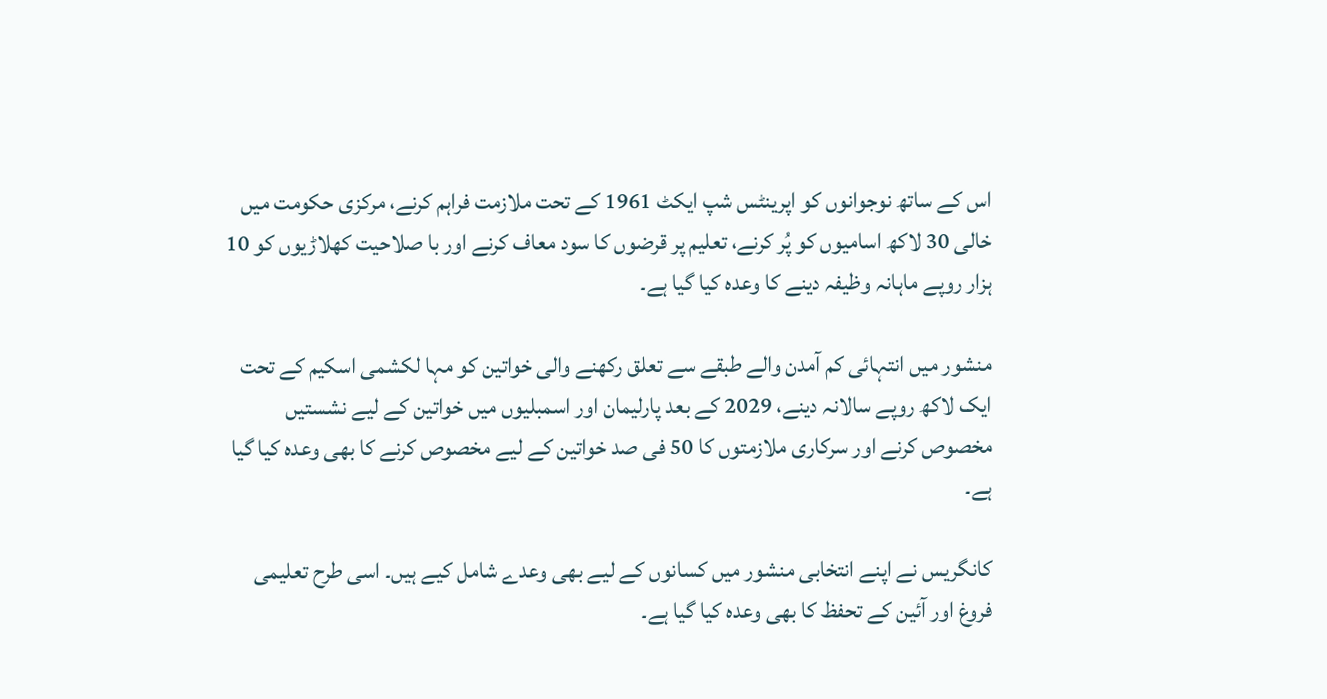اس کے ساتھ نوجوانوں کو اپرینٹس شپ ایکٹ 1961 کے تحت ملازمت فراہم کرنے، مرکزی حکومت میں خالی 30 لاکھ اسامیوں کو پُر کرنے، تعلیم پر قرضوں کا سود معاف کرنے اور با صلاحیت کھلاڑیوں کو 10 ہزار روپے ماہانہ وظیفہ دینے کا وعدہ کیا گیا ہے۔

منشور میں انتہائی کم آمدن والے طبقے سے تعلق رکھنے والی خواتین کو مہا لکشمی اسکیم کے تحت ایک لاکھ روپے سالانہ دینے، 2029 کے بعد پارلیمان اور اسمبلیوں میں خواتین کے لیے نشستیں مخصوص کرنے اور سرکاری ملازمتوں کا 50 فی صد خواتین کے لیے مخصوص کرنے کا بھی وعدہ کیا گیا ہے۔

کانگریس نے اپنے انتخابی منشور میں کسانوں کے لیے بھی وعدے شامل کیے ہیں۔ اسی طرح تعلیمی فروغ اور آئین کے تحفظ کا بھی وعدہ کیا گیا ہے۔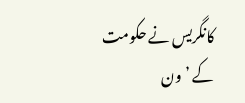کانگریس نے حکومت کے ’ون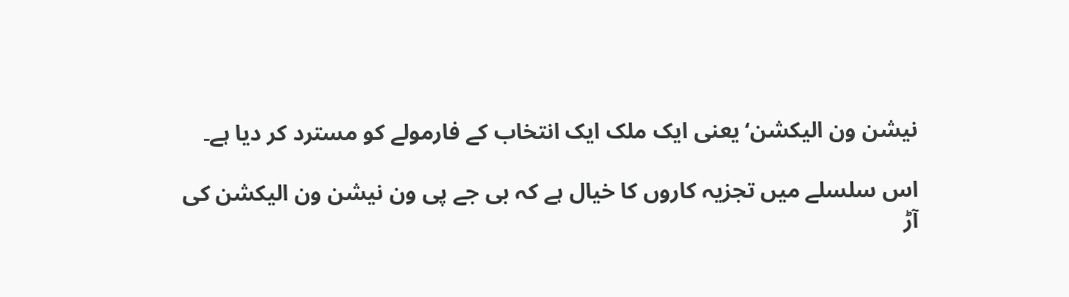نیشن ون الیکشن‘ یعنی ایک ملک ایک انتخاب کے فارمولے کو مسترد کر دیا ہے۔

اس سلسلے میں تجزیہ کاروں کا خیال ہے کہ بی جے پی ون نیشن ون الیکشن کی آڑ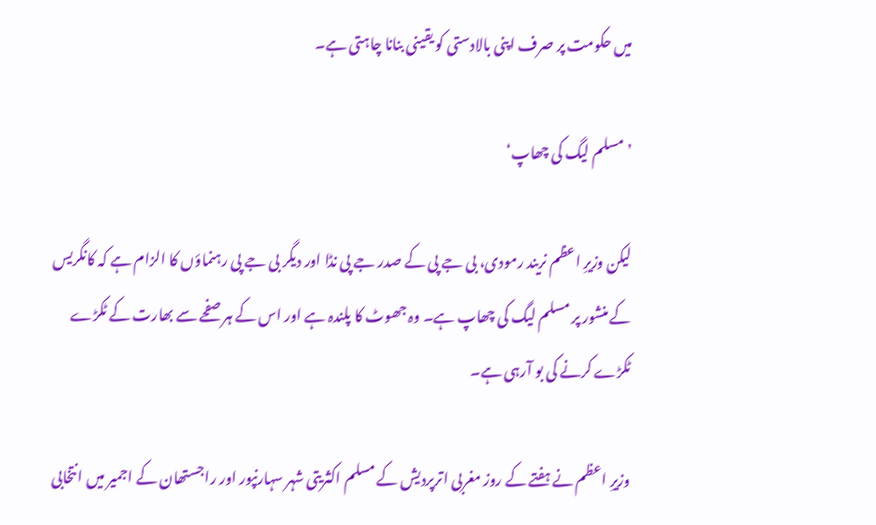میں حکومت پر صرف اپنی بالادستی کو یقینی بنانا چاہتی ہے۔

’مسلم لیگ کی چھاپ‘

لیکن وزیرِ اعظم نریند رمودی، بی جے پی کے صدر جے پی نڈا اور دیگر بی جے پی رہنماؤں کا الزام ہے کہ کانگریس کے منشور پر مسلم لیگ کی چھاپ ہے۔ وہ جھوٹ کا پلندہ ہے اور اس کے ہر صفحے سے بھارت کے ٹکڑے ٹکڑے کرنے کی بو آرہی ہے۔

وزیرِ اعظم نے ہفتے کے روز مغربی اترپردیش کے مسلم اکثریتی شہر سہارنپور اور راجستھان کے اجمیر میں انتخابی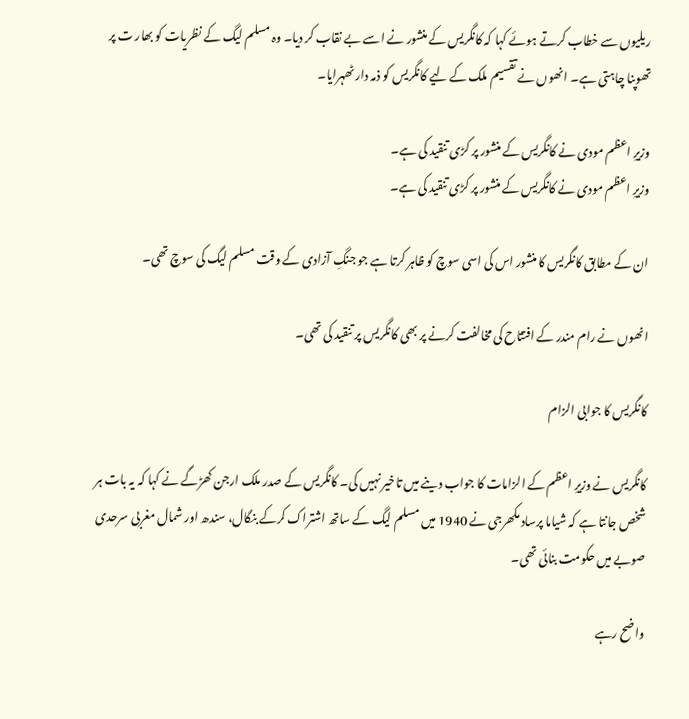ریلیوں سے خطاب کرتے ہوئے کہا کہ کانگریس کے منشور نے اسے بے نقاب کر دیا۔ وہ مسلم لیگ کے نظریات کو بھار ت پر تھوپنا چاہتی ہے۔ انھوں نے تقسیم ملک کے لیے کانگریس کو ذمہ دار ٹھہرایا۔

وزیرِ اعظم مودی نے کانگریس کے منشور پر کڑی تنقید کی ہے۔
وزیرِ اعظم مودی نے کانگریس کے منشور پر کڑی تنقید کی ہے۔

ان کے مطابق کانگریس کا منشور اس کی اسی سوچ کو ظاہر کرتا ہے جو جنگِ آزادی کے وقت مسلم لیگ کی سوچ تھی۔

انھوں نے رام مندر کے افتتاح کی مخالفت کرنے پر بھی کانگریس پر تنقید کی تھی۔

کانگریس کا جوابی الزام

کانگریس نے وزیرِ اعظم کے الزامات کا جواب دینے میں تاخیر نہیں کی۔ کانگریس کے صدر ملک ارجن کھڑگے نے کہا کہ یہ بات ہر شخص جانتا ہے کہ شیاما پرساد مکھرجی نے 1940 میں مسلم لیگ کے ساتھ اشتراک کرکے بنگال، سندھ اور شمال مغربی سرحدی صوبے میں حکومت بنائی تھی۔

واضح رہے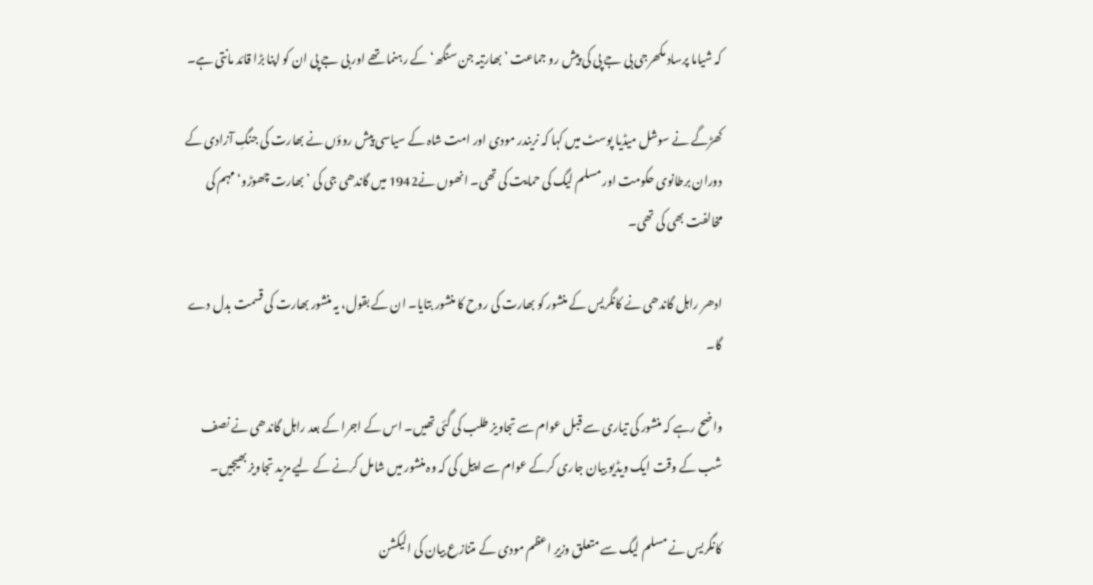کہ شیاما پرساد مکھرجی بی جے پی کی پیش رو جماعت ’بھارتیہ جن سنگھ‘ کے رہنما تھے اور بی جے پی ان کو اپنا بڑا قائد مانتی ہے۔

کھڑگے نے سوشل میڈیا پوسٹ میں کہا کہ نریندر مودی اور امت شاہ کے سیاسی پیش روؤں نے بھارت کی جنگِ آزادی کے دوران برطانوی حکومت اور مسلم لیگ کی حمایت کی تھی۔ انھوں نے1942 میں گاندھی جی کی ’بھارت چھوڑو‘ مہم کی مخالفت بھی کی تھی۔

ادھر راہل گاندھی نے کانگریس کے منشور کو بھارت کی روح کا منشور بتایا۔ ان کے بقول، یہ منشور بھارت کی قسمت بدل دے گا۔

واضح رہے کہ منشور کی تیاری سے قبل عوام سے تجاویز طلب کی گئی تھیں۔ اس کے اجرا کے بعد راہل گاندھی نے نصف شب کے وقت ایک ویڈیو بیان جاری کرکے عوام سے اپیل کی کہ وہ منشور میں شامل کرنے کے لیے مزید تجاویز بھیجیں۔

کانگریس نے مسلم لیگ سے متعلق وزیرِ اعظم مودی کے متنازع بیان کی الیکشن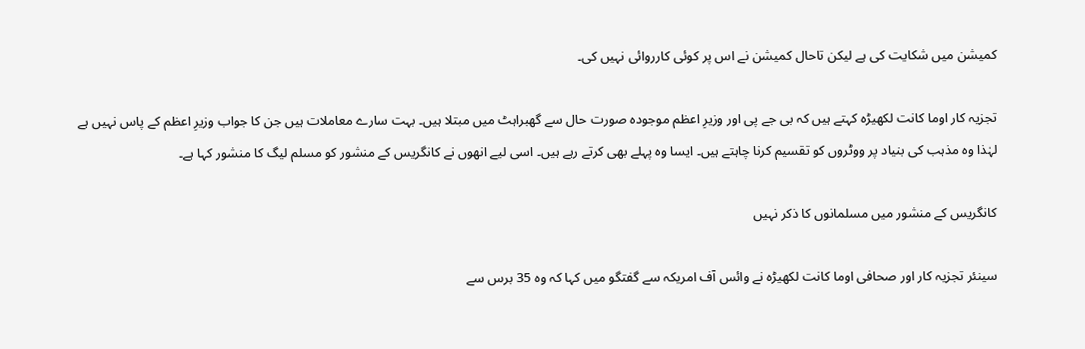کمیشن میں شکایت کی ہے لیکن تاحال کمیشن نے اس پر کوئی کارروائی نہیں کی۔

تجزیہ کار اوما کانت لکھیڑہ کہتے ہیں کہ بی جے پی اور وزیرِ اعظم موجودہ صورت حال سے گھبراہٹ میں مبتلا ہیں۔ بہت سارے معاملات ہیں جن کا جواب وزیرِ اعظم کے پاس نہیں ہے لہٰذا وہ مذہب کی بنیاد پر ووٹروں کو تقسیم کرنا چاہتے ہیں۔ ایسا وہ پہلے بھی کرتے رہے ہیں۔ اسی لیے انھوں نے کانگریس کے منشور کو مسلم لیگ کا منشور کہا ہے۔

کانگریس کے منشور میں مسلمانوں کا ذکر نہیں

سینئر تجزیہ کار اور صحافی اوما کانت لکھیڑہ نے وائس آف امریکہ سے گفتگو میں کہا کہ وہ 35 برس سے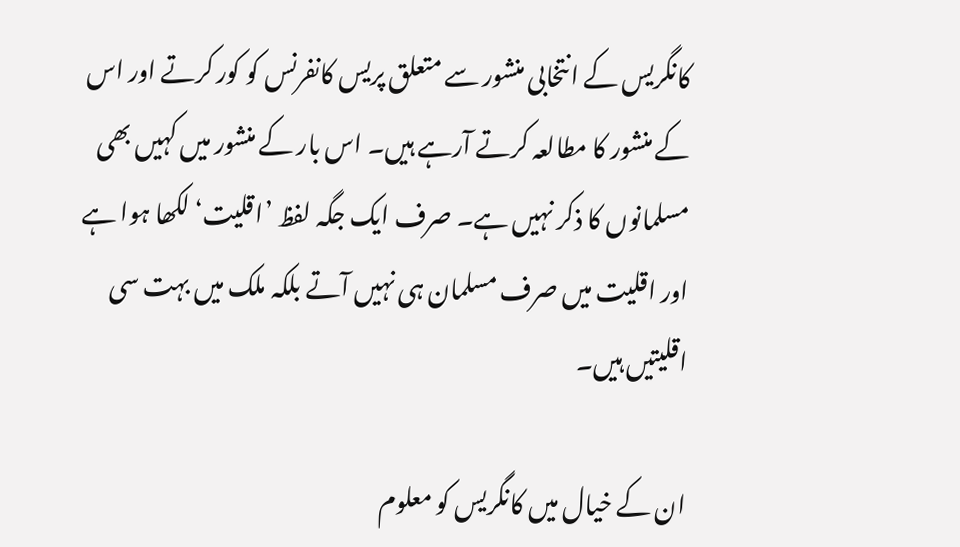کانگریس کے انتخابی منشور سے متعلق پریس کانفرنس کو کور کرتے اور اس کے منشور کا مطالعہ کرتے آرہے ہیں۔ اس بار کے منشور میں کہیں بھی مسلمانوں کا ذکر نہیں ہے۔ صرف ایک جگہ لفظ ’اقلیت‘ لکھا ہوا ہے اور اقلیت میں صرف مسلمان ہی نہیں آتے بلکہ ملک میں بہت سی اقلیتیں ہیں۔

ان کے خیال میں کانگریس کو معلوم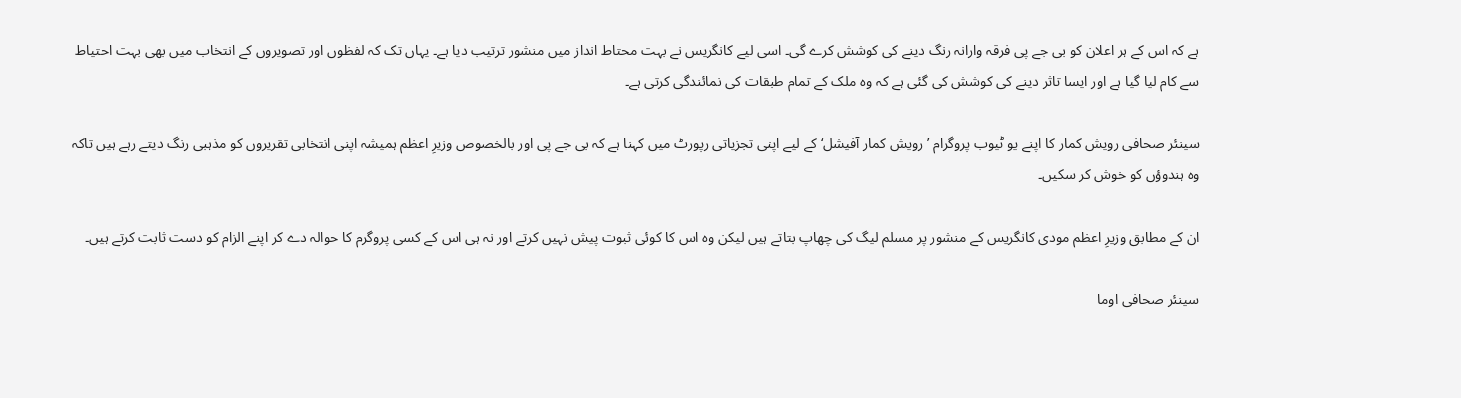ہے کہ اس کے ہر اعلان کو بی جے پی فرقہ وارانہ رنگ دینے کی کوشش کرے گی۔ اسی لیے کانگریس نے بہت محتاط انداز میں منشور ترتیب دیا ہے۔ یہاں تک کہ لفظوں اور تصویروں کے انتخاب میں بھی بہت احتیاط سے کام لیا گیا ہے اور ایسا تاثر دینے کی کوشش کی گئی ہے کہ وہ ملک کے تمام طبقات کی نمائندگی کرتی ہے۔

سینئر صحافی رویش کمار کا اپنے یو ٹیوب پروگرام ’رویش کمار آفیشل‘ کے لیے اپنی تجزیاتی رپورٹ میں کہنا ہے کہ بی جے پی اور بالخصوص وزیرِ اعظم ہمیشہ اپنی انتخابی تقریروں کو مذہبی رنگ دیتے رہے ہیں تاکہ وہ ہندوؤں کو خوش کر سکیں۔

ان کے مطابق وزیرِ اعظم مودی کانگریس کے منشور پر مسلم لیگ کی چھاپ بتاتے ہیں لیکن وہ اس کا کوئی ثبوت پیش نہیں کرتے اور نہ ہی اس کے کسی پروگرم کا حوالہ دے کر اپنے الزام کو دست ثابت کرتے ہیں۔

سینئر صحافی اوما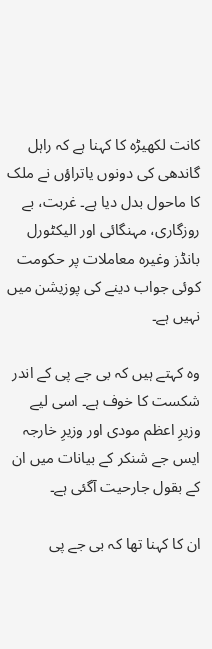کانت لکھیڑہ کا کہنا ہے کہ راہل گاندھی کی دونوں یاتراؤں نے ملک کا ماحول بدل دیا ہے۔ غربت، بے روزگاری، مہنگائی اور الیکٹورل بانڈز وغیرہ معاملات پر حکومت کوئی جواب دینے کی پوزیشن میں نہیں ہے۔

وہ کہتے ہیں کہ بی جے پی کے اندر شکست کا خوف ہے۔ اسی لیے وزیرِ اعظم مودی اور وزیرِ خارجہ ایس جے شنکر کے بیانات میں ان کے بقول جارحیت آگئی ہے۔

ان کا کہنا تھا کہ بی جے پی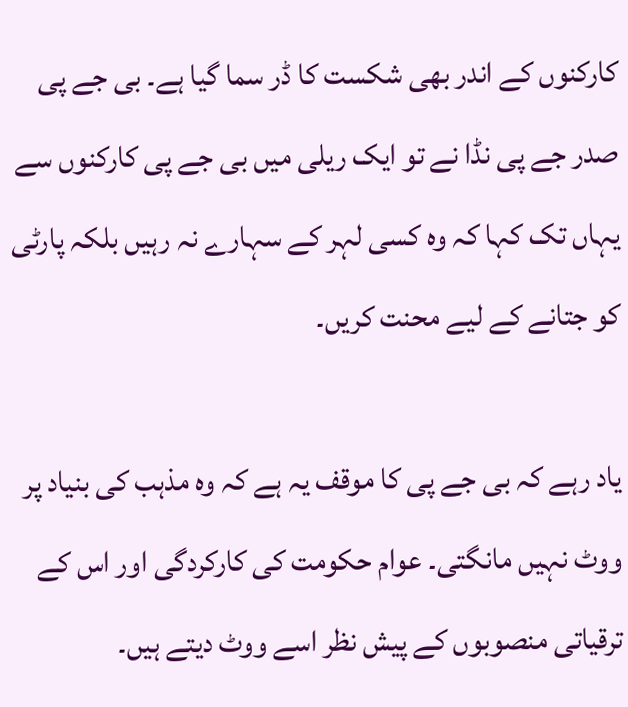کارکنوں کے اندر بھی شکست کا ڈر سما گیا ہے۔ بی جے پی صدر جے پی نڈا نے تو ایک ریلی میں بی جے پی کارکنوں سے یہاں تک کہا کہ وہ کسی لہر کے سہارے نہ رہیں بلکہ پارٹی کو جتانے کے لیے محنت کریں۔

یاد رہے کہ بی جے پی کا موقف یہ ہے کہ وہ مذہب کی بنیاد پر ووٹ نہیں مانگتی۔ عوام حکومت کی کارکردگی اور اس کے ترقیاتی منصوبوں کے پیش نظر اسے ووٹ دیتے ہیں۔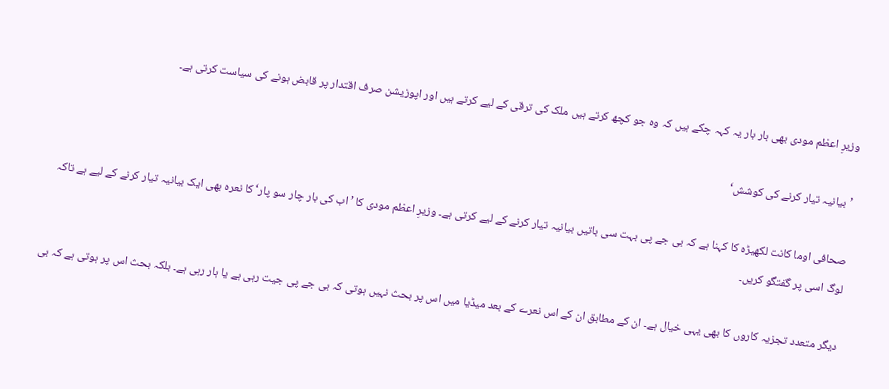وزیرِ اعظم مودی بھی بار بار یہ کہہ چکے ہیں کہ وہ جو کچھ کرتے ہیں ملک کی ترقی کے لیے کرتے ہیں اور اپوزیشن صرف اقتدار پر قابض ہونے کی سیاست کرتی ہے۔

’بیانیہ تیار کرنے کی کوشش‘

صحافی اوما کانت لکھیڑہ کا کہنا ہے کہ بی جے پی بہت سی باتیں بیانیہ تیار کرنے کے لیے کرتی ہے۔ وزیرِ اعظم مودی کا ’اب کی بار چار سو پار‘ کا نعرہ بھی ایک بیانیہ تیار کرنے کے لیے ہے تاکہ لوگ اسی پر گفتگو کریں۔

دیگر متعدد تجزیہ کاروں کا بھی یہی خیال ہے۔ ان کے مطابق ان کے اس نعرے کے بعد میڈیا میں اس پر بحث نہیں ہوتی کہ بی جے پی جیت رہی ہے یا ہار رہی ہے۔ بلکہ بحث اس پر ہوتی ہے کہ بی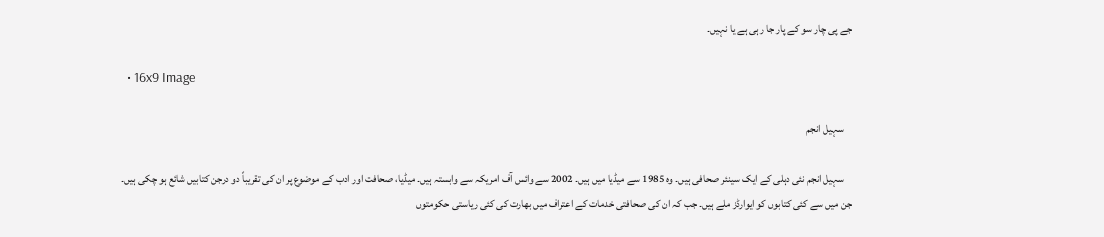جے پی چار سو کے پار جا رہی ہے یا نہیں۔

  • 16x9 Image

    سہیل انجم

    سہیل انجم نئی دہلی کے ایک سینئر صحافی ہیں۔ وہ 1985 سے میڈیا میں ہیں۔ 2002 سے وائس آف امریکہ سے وابستہ ہیں۔ میڈیا، صحافت اور ادب کے موضوع پر ان کی تقریباً دو درجن کتابیں شائع ہو چکی ہیں۔ جن میں سے کئی کتابوں کو ایوارڈز ملے ہیں۔ جب کہ ان کی صحافتی خدمات کے اعتراف میں بھارت کی کئی ریاستی حکومتوں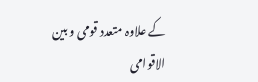کے علاوہ متعدد قومی و بین الاقوامی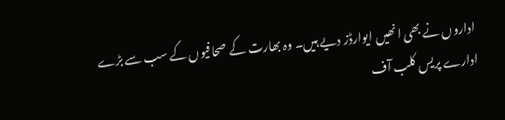اداروں نے بھی انھیں ایوارڈز دیے ہیں۔ وہ بھارت کے صحافیوں کے سب سے بڑے ادارے پریس کلب آف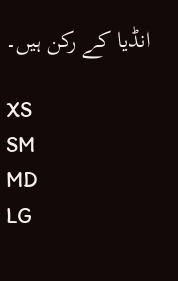انڈیا کے رکن ہیں۔

XS
SM
MD
LG